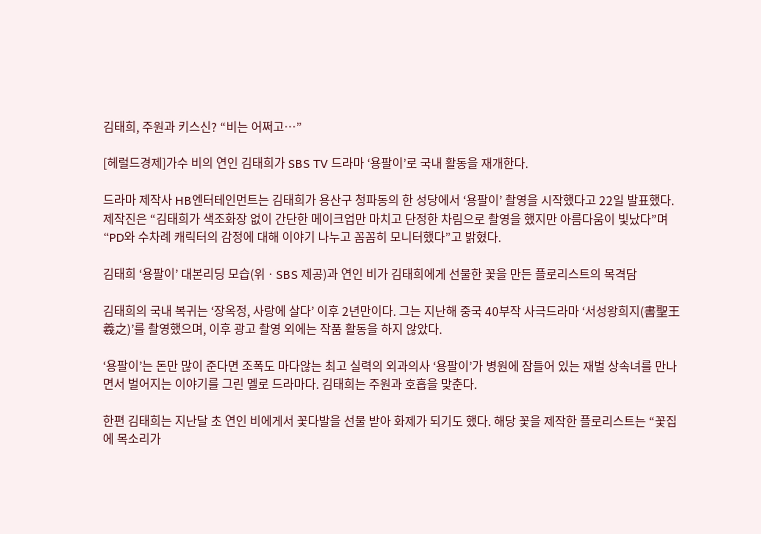김태희, 주원과 키스신? “비는 어쩌고…”

[헤럴드경제]가수 비의 연인 김태희가 SBS TV 드라마 ‘용팔이’로 국내 활동을 재개한다.

드라마 제작사 HB엔터테인먼트는 김태희가 용산구 청파동의 한 성당에서 ‘용팔이’ 촬영을 시작했다고 22일 발표했다. 제작진은 “김태희가 색조화장 없이 간단한 메이크업만 마치고 단정한 차림으로 촬영을 했지만 아름다움이 빛났다”며 “PD와 수차례 캐릭터의 감정에 대해 이야기 나누고 꼼꼼히 모니터했다”고 밝혔다.

김태희 ‘용팔이’ 대본리딩 모습(위ㆍSBS 제공)과 연인 비가 김태희에게 선물한 꽃을 만든 플로리스트의 목격담

김태희의 국내 복귀는 ‘장옥정, 사랑에 살다’ 이후 2년만이다. 그는 지난해 중국 40부작 사극드라마 ‘서성왕희지(書聖王羲之)’를 촬영했으며, 이후 광고 촬영 외에는 작품 활동을 하지 않았다.

‘용팔이’는 돈만 많이 준다면 조폭도 마다않는 최고 실력의 외과의사 ‘용팔이’가 병원에 잠들어 있는 재벌 상속녀를 만나면서 벌어지는 이야기를 그린 멜로 드라마다. 김태희는 주원과 호흡을 맞춘다.

한편 김태희는 지난달 초 연인 비에게서 꽃다발을 선물 받아 화제가 되기도 했다. 해당 꽃을 제작한 플로리스트는 “꽃집에 목소리가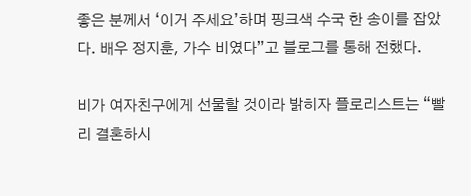좋은 분께서 ‘이거 주세요’하며 핑크색 수국 한 송이를 잡았다. 배우 정지훈, 가수 비였다”고 블로그를 통해 전했다.

비가 여자친구에게 선물할 것이라 밝히자 플로리스트는 “빨리 결혼하시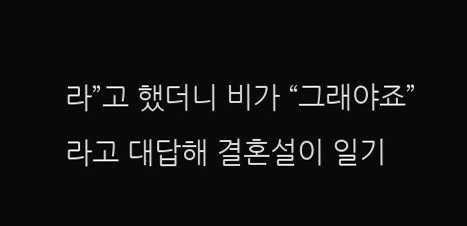라”고 했더니 비가 “그래야죠”라고 대답해 결혼설이 일기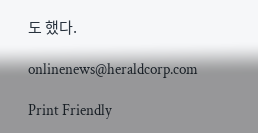도 했다.

onlinenews@heraldcorp.com

Print Friendly